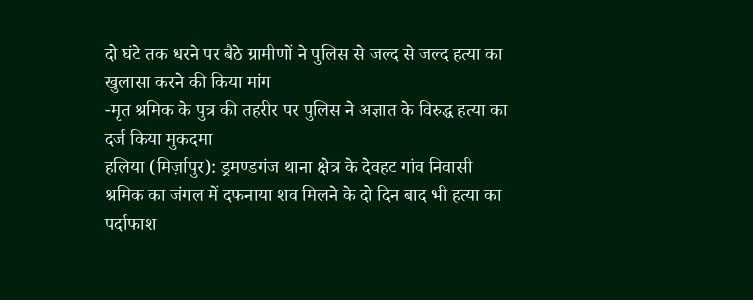दो घंटे तक धरने पर बैठे ग्रामीणों ने पुलिस से जल्द से जल्द हत्या का खुलासा करने की किया मांग
-मृत श्रमिक के पुत्र की तहरीर पर पुलिस ने अज्ञात के विरुद्ध हत्या का दर्ज किया मुकदमा
हलिया (मिर्ज़ापुर): ड्रमण्डगंज थाना क्षेत्र के देवहट गांव निवासी श्रमिक का जंगल में दफनाया शव मिलने के दो दिन बाद भी हत्या का पर्दाफाश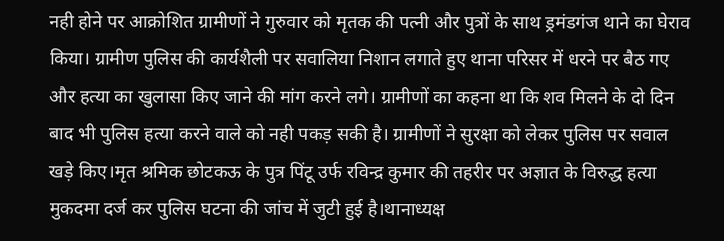नही होने पर आक्रोशित ग्रामीणों ने गुरुवार को मृतक की पत्नी और पुत्रों के साथ ड्रमंडगंज थाने का घेराव किया। ग्रामीण पुलिस की कार्यशैली पर सवालिया निशान लगाते हुए थाना परिसर में धरने पर बैठ गए और हत्या का खुलासा किए जाने की मांग करने लगे। ग्रामीणों का कहना था कि शव मिलने के दो दिन बाद भी पुलिस हत्या करने वाले को नही पकड़ सकी है। ग्रामीणों ने सुरक्षा को लेकर पुलिस पर सवाल खड़े किए।मृत श्रमिक छोटकऊ के पुत्र पिंटू उर्फ रविन्द्र कुमार की तहरीर पर अज्ञात के विरुद्ध हत्या मुकदमा दर्ज कर पुलिस घटना की जांच में जुटी हुई है।थानाध्यक्ष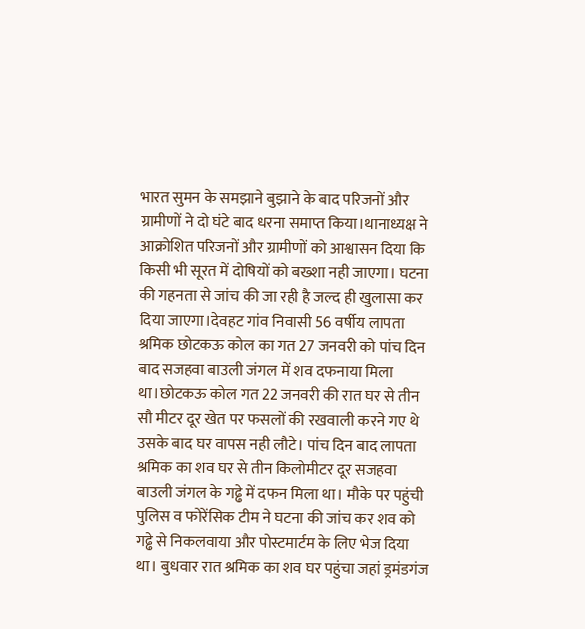भारत सुमन के समझाने बुझाने के बाद परिजनों और ग्रामीणों ने दो घंटे बाद धरना समाप्त किया।थानाध्यक्ष ने आक्रोशित परिजनों और ग्रामीणों को आश्वासन दिया कि किसी भी सूरत में दोषियों को बख्शा नही जाएगा। घटना की गहनता से जांच की जा रही है जल्द ही खुलासा कर दिया जाएगा।देवहट गांव निवासी 56 वर्षीय लापता श्रमिक छोटकऊ कोल का गत 27 जनवरी को पांच दिन बाद सजहवा बाउली जंगल में शव दफनाया मिला था।छोटकऊ कोल गत 22 जनवरी की रात घर से तीन सौ मीटर दूर खेत पर फसलों की रखवाली करने गए थे उसके बाद घर वापस नही लौटे। पांच दिन बाद लापता श्रमिक का शव घर से तीन किलोमीटर दूर सजहवा बाउली जंगल के गढ्ढे में दफन मिला था। मौके पर पहुंची पुलिस व फोरेंसिक टीम ने घटना की जांच कर शव को गढ्ढे से निकलवाया और पोस्टमार्टम के लिए भेज दिया था। बुधवार रात श्रमिक का शव घर पहुंचा जहां ड्रमंडगंज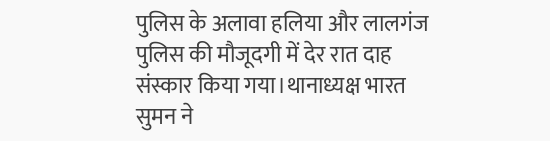पुलिस के अलावा हलिया और लालगंज पुलिस की मौजूदगी में देर रात दाह संस्कार किया गया।थानाध्यक्ष भारत सुमन ने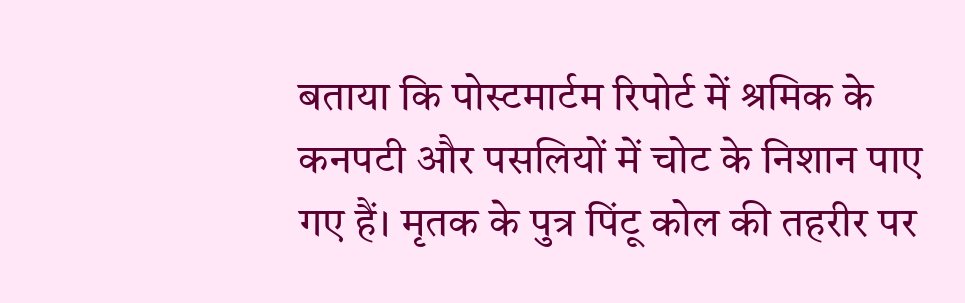बताया कि पोस्टमार्टम रिपोर्ट में श्रमिक के कनपटी और पसलियों में चोट के निशान पाए गए हैं। मृतक के पुत्र पिंटू कोल की तहरीर पर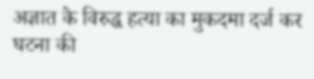अज्ञात के विरुद्ध हत्या का मुकदमा दर्ज कर घटना की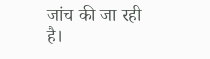जांच की जा रही है।